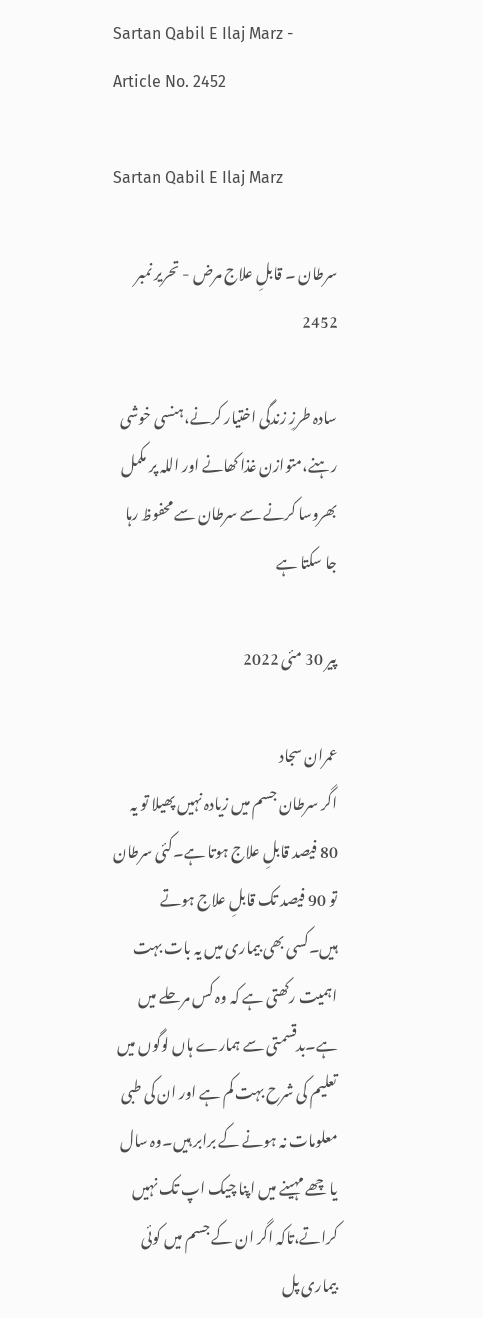Sartan Qabil E Ilaj Marz - Article No. 2452

Sartan Qabil E Ilaj Marz

سرطان ۔ قابلِ علاج مرض - تحریر نمبر 2452

سادہ طرزِ زندگی اختیار کرنے،ہنسی خوشی رہنے،متوازن غذا کھانے اور اللہ پر مکمل بھروسا کرنے سے سرطان سے محفوظ رہا جا سکتا ہے

پیر 30 مئی 2022

عمران سجاد
اگر سرطان جسم میں زیادہ نہیں پھیلا تو یہ 80 فیصد قابلِ علاج ہوتا ہے۔کئی سرطان تو 90 فیصد تک قابلِ علاج ہوتے ہیں۔کسی بھی بیماری میں یہ بات بہت اہمیت رکھتی ہے کہ وہ کس مرحلے میں ہے۔بدقسمتی سے ہمارے ہاں لوگوں میں تعلیم کی شرح بہت کم ہے اور ان کی طبی معلومات نہ ہونے کے برابر ہیں۔وہ سال یا چھے مہینے میں اپنا چیک اپ تک نہیں کراتے،تاکہ اگر ان کے جسم میں کوئی بیماری پل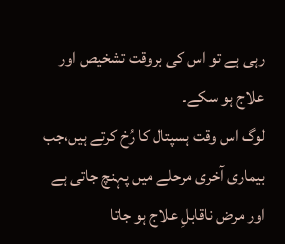رہی ہے تو اس کی بروقت تشخیص اور علاج ہو سکے۔
لوگ اس وقت ہسپتال کا رُخ کرتے ہیں،جب بیماری آخری مرحلے میں پہنچ جاتی ہے اور مرض ناقابلِ علاج ہو جاتا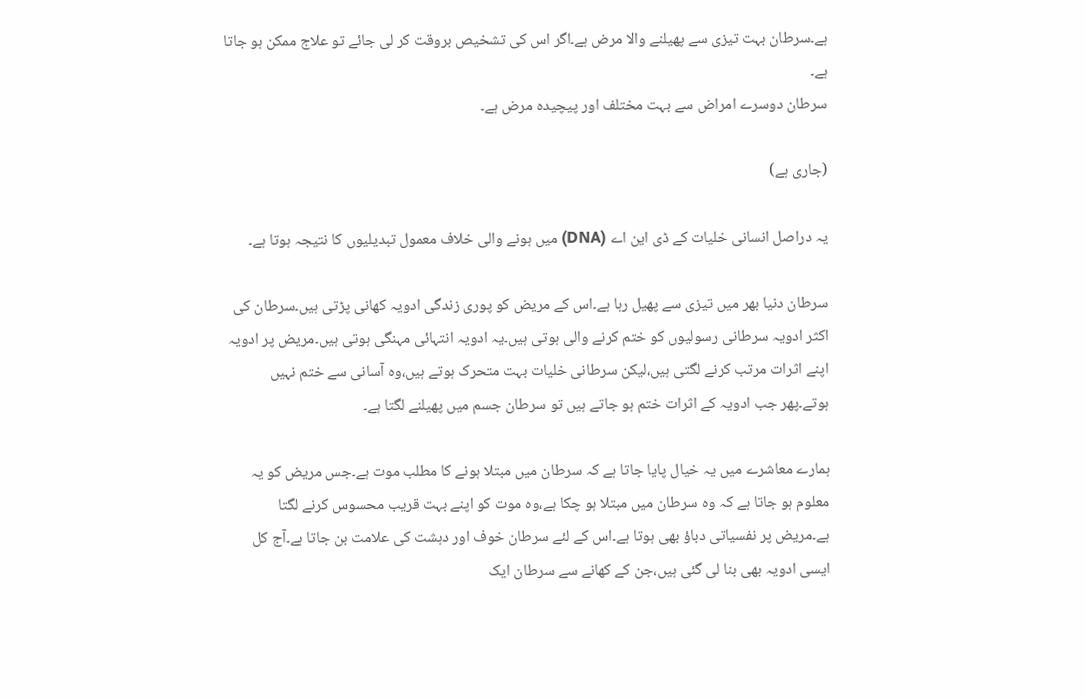ہے۔سرطان بہت تیزی سے پھیلنے والا مرض ہے۔اگر اس کی تشخیص بروقت کر لی جائے تو علاج ممکن ہو جاتا ہے۔
سرطان دوسرے امراض سے بہت مختلف اور پیچیدہ مرض ہے۔

(جاری ہے)

یہ دراصل انسانی خلیات کے ڈی این اے (DNA) میں ہونے والی خلاف معمول تبدیلیوں کا نتیجہ ہوتا ہے۔

سرطان دنیا بھر میں تیزی سے پھیل رہا ہے۔اس کے مریض کو پوری زندگی ادویہ کھانی پڑتی ہیں۔سرطان کی اکثر ادویہ سرطانی رسولیوں کو ختم کرنے والی ہوتی ہیں۔یہ ادویہ انتہائی مہنگی ہوتی ہیں۔مریض پر ادویہ اپنے اثرات مرتب کرنے لگتی ہیں،لیکن سرطانی خلیات بہت متحرک ہوتے ہیں،وہ آسانی سے ختم نہیں ہوتے۔پھر جب ادویہ کے اثرات ختم ہو جاتے ہیں تو سرطان جسم میں پھیلنے لگتا ہے۔

ہمارے معاشرے میں یہ خیال پایا جاتا ہے کہ سرطان میں مبتلا ہونے کا مطلب موت ہے۔جس مریض کو یہ معلوم ہو جاتا ہے کہ وہ سرطان میں مبتلا ہو چکا ہے،وہ موت کو اپنے بہت قریب محسوس کرنے لگتا ہے۔مریض پر نفسیاتی دباؤ بھی ہوتا ہے۔اس کے لئے سرطان خوف اور دہشت کی علامت بن جاتا ہے۔آج کل ایسی ادویہ بھی بنا لی گئی ہیں،جن کے کھانے سے سرطان ایک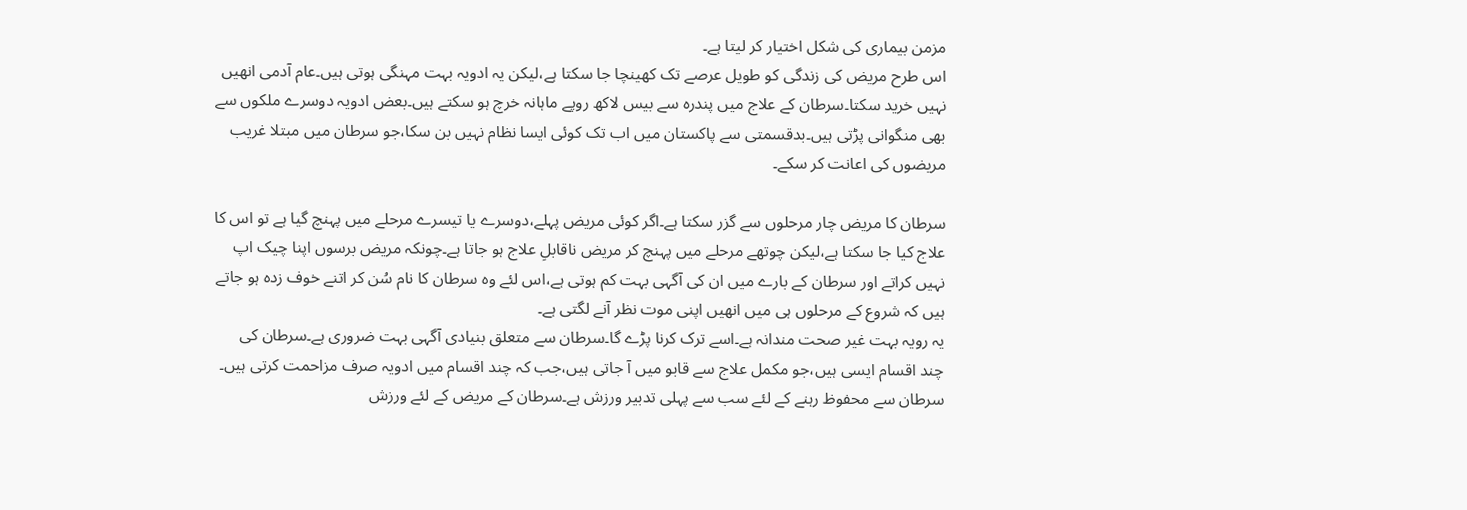مزمن بیماری کی شکل اختیار کر لیتا ہے۔
اس طرح مریض کی زندگی کو طویل عرصے تک کھینچا جا سکتا ہے،لیکن یہ ادویہ بہت مہنگی ہوتی ہیں۔عام آدمی انھیں نہیں خرید سکتا۔سرطان کے علاج میں پندرہ سے بیس لاکھ روپے ماہانہ خرچ ہو سکتے ہیں۔بعض ادویہ دوسرے ملکوں سے بھی منگوانی پڑتی ہیں۔بدقسمتی سے پاکستان میں اب تک کوئی ایسا نظام نہیں بن سکا،جو سرطان میں مبتلا غریب مریضوں کی اعانت کر سکے۔

سرطان کا مریض چار مرحلوں سے گزر سکتا ہے۔اگر کوئی مریض پہلے،دوسرے یا تیسرے مرحلے میں پہنچ گیا ہے تو اس کا علاج کیا جا سکتا ہے،لیکن چوتھے مرحلے میں پہنچ کر مریض ناقابلِ علاج ہو جاتا ہے۔چونکہ مریض برسوں اپنا چیک اپ نہیں کراتے اور سرطان کے بارے میں ان کی آگہی بہت کم ہوتی ہے،اس لئے وہ سرطان کا نام سُن کر اتنے خوف زدہ ہو جاتے ہیں کہ شروع کے مرحلوں ہی میں انھیں اپنی موت نظر آنے لگتی ہے۔
یہ رویہ بہت غیر صحت مندانہ ہے۔اسے ترک کرنا پڑے گا۔سرطان سے متعلق بنیادی آگہی بہت ضروری ہے۔سرطان کی چند اقسام ایسی ہیں،جو مکمل علاج سے قابو میں آ جاتی ہیں،جب کہ چند اقسام میں ادویہ صرف مزاحمت کرتی ہیں۔
سرطان سے محفوظ رہنے کے لئے سب سے پہلی تدبیر ورزش ہے۔سرطان کے مریض کے لئے ورزش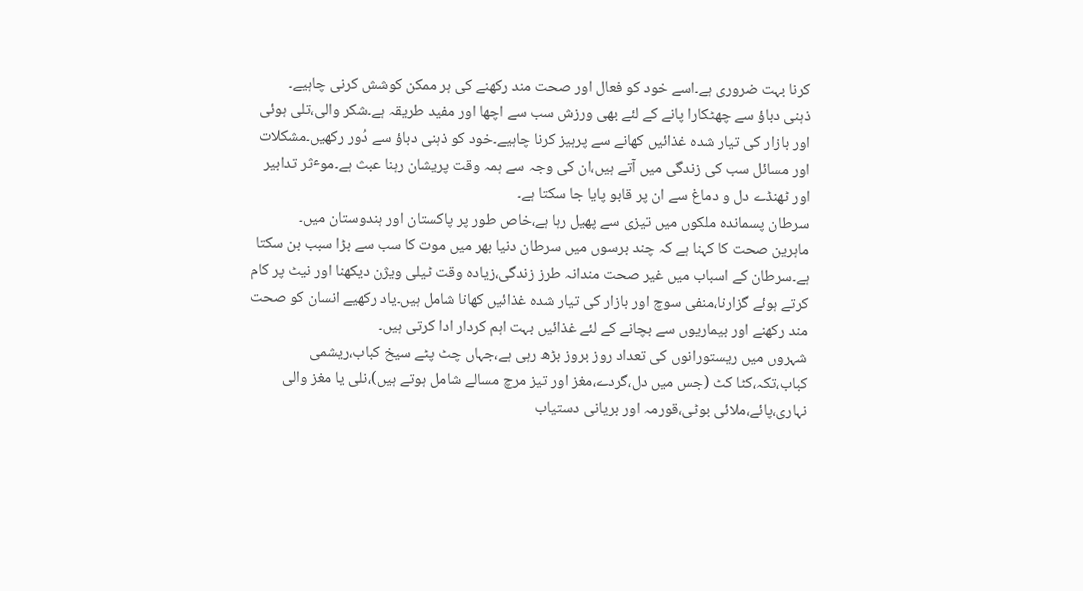کرنا بہت ضروری ہے۔اسے خود کو فعال اور صحت مند رکھنے کی ہر ممکن کوشش کرنی چاہیے۔
ذہنی دباؤ سے چھٹکارا پانے کے لئے بھی ورزش سب سے اچھا اور مفید طریقہ ہے۔شکر والی،تلی ہوئی اور بازار کی تیار شدہ غذائیں کھانے سے پرہیز کرنا چاہیے۔خود کو ذہنی دباؤ سے دُور رکھیں۔مشکلات اور مسائل سب کی زندگی میں آتے ہیں،ان کی وجہ سے ہمہ وقت پریشان رہنا عبث ہے۔موٴثر تدابیر اور ٹھنڈے دل و دماغ سے ان پر قابو پایا جا سکتا ہے۔
سرطان پسماندہ ملکوں میں تیزی سے پھیل رہا ہے،خاص طور پر پاکستان اور ہندوستان میں۔
ماہرین صحت کا کہنا ہے کہ چند برسوں میں سرطان دنیا بھر میں موت کا سب سے بڑا سبب بن سکتا ہے۔سرطان کے اسباب میں غیر صحت مندانہ طرز زندگی،زیادہ وقت ٹیلی ویژن دیکھنا اور نیٹ پر کام کرتے ہوئے گزارنا،منفی سوچ اور بازار کی تیار شدہ غذائیں کھانا شامل ہیں۔یاد رکھیے انسان کو صحت مند رکھنے اور بیماریوں سے بچانے کے لئے غذائیں بہت اہم کردار ادا کرتی ہیں۔
شہروں میں ریستورانوں کی تعداد روز بروز بڑھ رہی ہے،جہاں چٹ پٹے سیخ کباب،ریشمی کباب،تکہ،کٹا کٹ (جس میں دل،گردے،مغز اور تیز مرچ مسالے شامل ہوتے ہیں)،نلی یا مغز والی نہاری،پائے،ملائی بوٹی،قورمہ اور بریانی دستیاب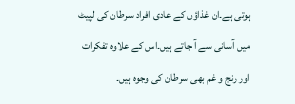ہوتی ہے۔ان غذاؤں کے عادی افراد سرطان کی لپیٹ میں آسانی سے آ جاتے ہیں۔اس کے علاوہ تفکرات اور رنج و غم بھی سرطان کی وجوہ ہیں۔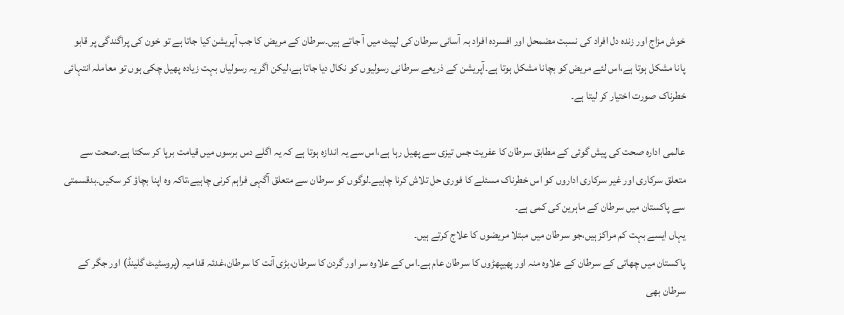خوش مزاج اور زندہ دل افراد کی نسبت مضمحل اور افسردہ افراد بہ آسانی سرطان کی لپیٹ میں آ جاتے ہیں۔سرطان کے مریض کا جب آپریشن کیا جاتا ہے تو خون کی پراگندگی پر قابو پانا مشکل ہوتا ہے،اس لئے مریض کو بچانا مشکل ہوتا ہے۔آپریشن کے ذریعے سرطانی رسولیوں کو نکال دیا جاتا ہے،لیکن اگر یہ رسولیاں بہت زیادہ پھیل چکی ہوں تو معاملہ انتہائی خطرناک صورت اختیار کر لیتا ہے۔

عالمی ادارہ صحت کی پیش گوئی کے مطابق سرطان کا عفریت جس تیزی سے پھیل رہا ہے،اس سے یہ اندازہ ہوتا ہے کہ یہ اگلے دس برسوں میں قیامت برپا کر سکتا ہے۔صحت سے متعلق سرکاری اور غیر سرکاری اداروں کو اس خطرناک مسئلے کا فوری حل تلاش کرنا چاہیے۔لوگوں کو سرطان سے متعلق آگہی فراہم کرنی چاہیے،تاکہ وہ اپنا بچاؤ کر سکیں۔بدقسمتی سے پاکستان میں سرطان کے ماہرین کی کمی ہے۔
یہاں ایسے بہت کم مراکز ہیں،جو سرطان میں مبتلا مریضوں کا علاج کرتے ہیں۔
پاکستان میں چھاتی کے سرطان کے علاوہ منہ اور پھیپھڑوں کا سرطان عام ہے۔اس کے علاوہ سر اور گردن کا سرطان،بڑی آنت کا سرطان،غدئہ قدامیہ (پروسٹیٹ گلینڈ) اور جگر کے سرطان بھی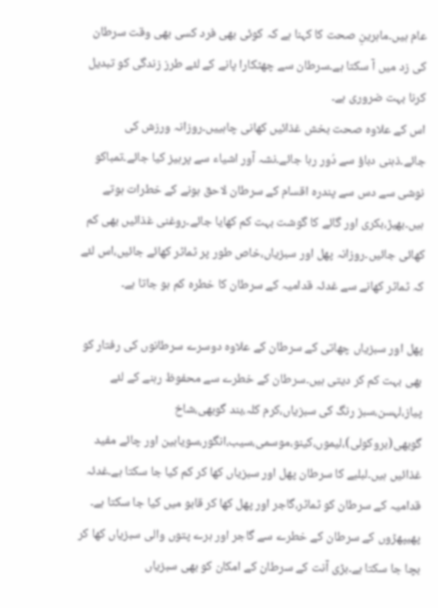عام ہیں۔ماہرینِ صحت کا کہنا ہے کہ کوئی بھی فرد کسی بھی وقت سرطان کی زد میں آ سکتا ہے۔سرطان سے چھٹکارا پانے کے لئے طرز زندگی کو تبدیل کرنا بہت ضروری ہے۔
اس کے علاوہ صحت بخش غذائیں کھانی چاہییں۔روزانہ ورزش کی جائے۔ذہنی دباؤ سے دُور رہا جائے۔نشہ آور اشیاء سے پرہیز کیا جائے۔تمباکو نوشی سے دس سے پندرہ اقسام کے سرطان لاحق ہونے کے خطرات ہوتے ہیں۔بھیڑ،بکری اور گائے کا گوشت بہت کم کھایا جائے۔روغنی غذائیں بھی کم کھائی جائیں۔روزانہ پھل اور سبزیاں،خاص طور پر ٹماٹر کھائے جائیں،اس لئے کہ ٹماٹر کھانے سے غدئہ قدامیہ کے سرطان کا خطرہ کم ہو جاتا ہے۔

پھل اور سبزیاں چھاتی کے سرطان کے علاوہ دوسرے سرطانوں کی رفتار کو بھی بہت کم کر دیتی ہیں۔سرطان کے خطرے سے محفوظ رہنے کے لئے پیاز،لہسن،سبز رنگ کی سبزیاں،کرم کلہ،بند گوبھی،شاخ گوبھی(بروکولی)،لیموں،کینو،موسمی،سیب،انگور،سویابین اور چائے مفید غذائیں ہیں۔لبلبے کا سرطان پھل اور سبزیاں کھا کر کم کیا جا سکتا ہے۔غدئہ قدامیہ کے سرطان کو ٹماٹر،گاجر اور پھل کھا کر قابو میں کیا جا سکتا ہے۔
پھیپھڑوں کے سرطان کے خطرے سے گاجر اور ہرے پتوں والی سبزیاں کھا کر بچا جا سکتا ہے۔بڑی آنت کے سرطان کے امکان کو بھی سبزیاں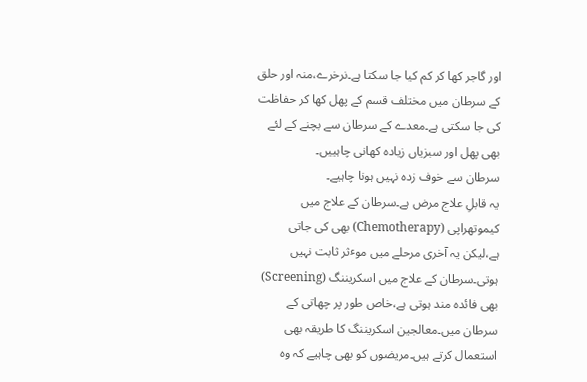اور گاجر کھا کر کم کیا جا سکتا ہے۔نرخرے،منہ اور حلق کے سرطان میں مختلف قسم کے پھل کھا کر حفاظت کی جا سکتی ہے۔معدے کے سرطان سے بچنے کے لئے بھی پھل اور سبزیاں زیادہ کھانی چاہییں۔
سرطان سے خوف زدہ نہیں ہونا چاہیے۔
یہ قابلِ علاج مرض ہے۔سرطان کے علاج میں کیموتھراپی (Chemotherapy) بھی کی جاتی ہے،لیکن یہ آخری مرحلے میں موٴثر ثابت نہیں ہوتی۔سرطان کے علاج میں اسکریننگ (Screening) بھی فائدہ مند ہوتی ہے،خاص طور پر چھاتی کے سرطان میں۔معالجین اسکریننگ کا طریقہ بھی استعمال کرتے ہیں۔مریضوں کو بھی چاہیے کہ وہ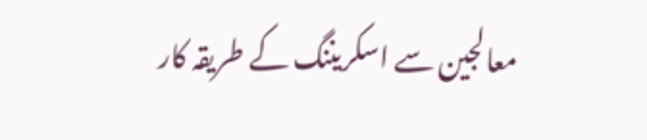معالجین سے اسکریننگ کے طریقہ کار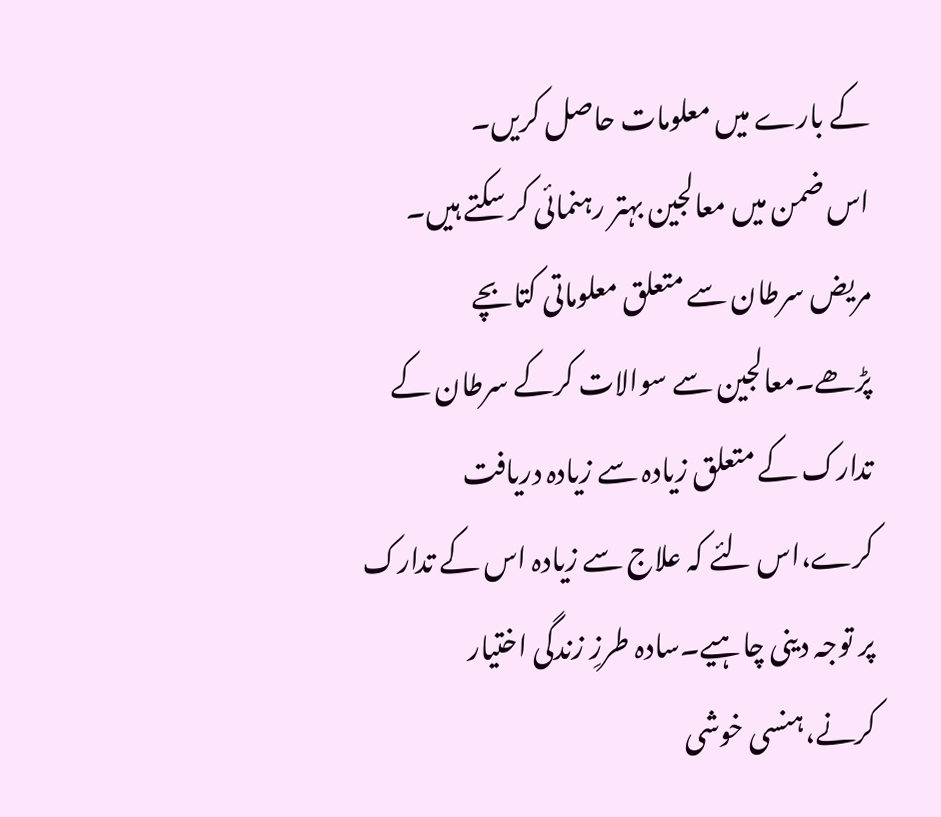کے بارے میں معلومات حاصل کریں۔
اس ضمن میں معالجین بہتر رہنمائی کر سکتے ہیں۔
مریض سرطان سے متعلق معلوماتی کتابچے پڑھے۔معالجین سے سوالات کرکے سرطان کے تدارک کے متعلق زیادہ سے زیادہ دریافت کرے،اس لئے کہ علاج سے زیادہ اس کے تدارک پر توجہ دینی چاہیے۔سادہ طرزِ زندگی اختیار کرنے،ہنسی خوشی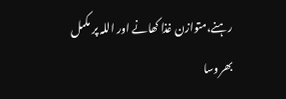رہنے،متوازن غذا کھانے اور اللہ پر مکمل بھروسا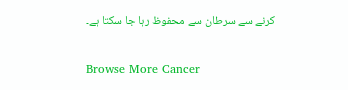کرنے سے سرطان سے محفوظ رہا جا سکتا ہے۔

Browse More Cancer